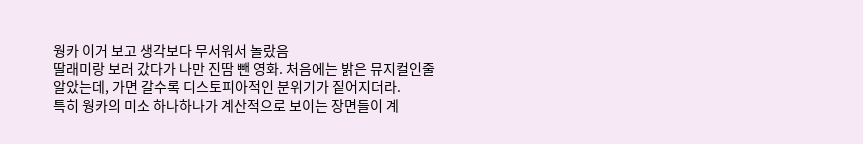웡카 이거 보고 생각보다 무서워서 놀랐음
딸래미랑 보러 갔다가 나만 진땀 뺀 영화. 처음에는 밝은 뮤지컬인줄 알았는데, 가면 갈수록 디스토피아적인 분위기가 짙어지더라.
특히 웡카의 미소 하나하나가 계산적으로 보이는 장면들이 계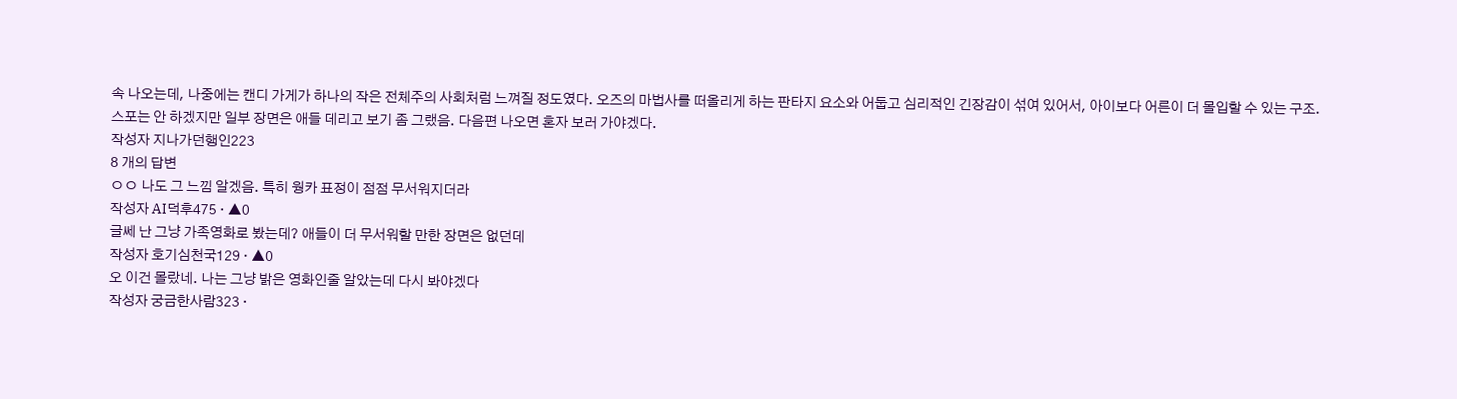속 나오는데, 나중에는 캔디 가게가 하나의 작은 전체주의 사회처럼 느껴질 정도였다. 오즈의 마법사를 떠올리게 하는 판타지 요소와 어둡고 심리적인 긴장감이 섞여 있어서, 아이보다 어른이 더 몰입할 수 있는 구조.
스포는 안 하겠지만 일부 장면은 애들 데리고 보기 좀 그랬음. 다음편 나오면 혼자 보러 가야겠다.
작성자 지나가던행인223
8 개의 답변
ㅇㅇ 나도 그 느낌 알겠음. 특히 웡카 표정이 점점 무서워지더라
작성자 AI덕후475 · ▲0
글쎄 난 그냥 가족영화로 봤는데? 애들이 더 무서워할 만한 장면은 없던데
작성자 호기심천국129 · ▲0
오 이건 몰랐네. 나는 그냥 밝은 영화인줄 알았는데 다시 봐야겠다
작성자 궁금한사람323 ·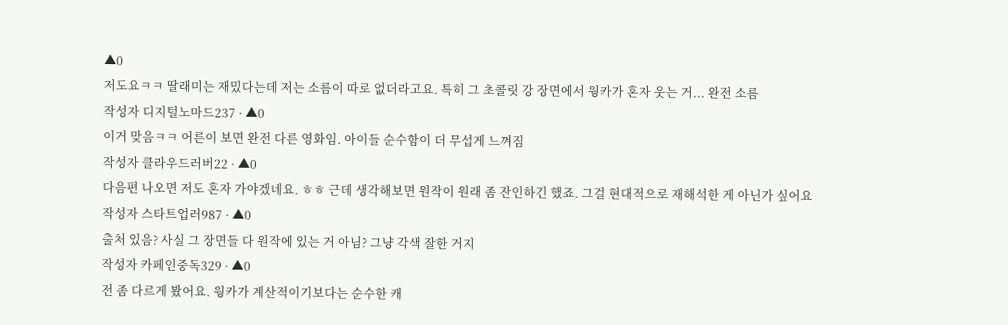▲0
저도요ㅋㅋ 딸래미는 재밌다는데 저는 소름이 따로 없더라고요. 특히 그 초콜릿 강 장면에서 웡카가 혼자 웃는 거... 완전 소름
작성자 디지털노마드237 · ▲0
이거 맞음ㅋㅋ 어른이 보면 완전 다른 영화임. 아이들 순수함이 더 무섭게 느껴짐
작성자 클라우드러버22 · ▲0
다음편 나오면 저도 혼자 가야겠네요. ㅎㅎ 근데 생각해보면 원작이 원래 좀 잔인하긴 했죠. 그걸 현대적으로 재해석한 게 아닌가 싶어요
작성자 스타트업러987 · ▲0
출처 있음? 사실 그 장면들 다 원작에 있는 거 아님? 그냥 각색 잘한 거지
작성자 카페인중독329 · ▲0
전 좀 다르게 봤어요. 웡카가 계산적이기보다는 순수한 캐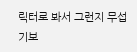릭터로 봐서 그런지 무섭기보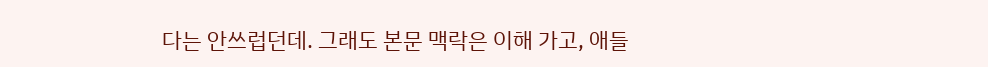다는 안쓰럽던데. 그래도 본문 맥락은 이해 가고, 애들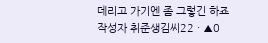데리고 가기엔 좀 그렇긴 하죠
작성자 취준생김씨22 · ▲0